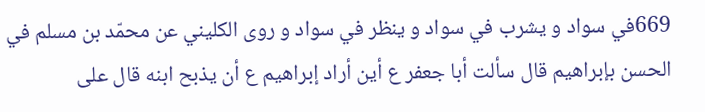669في سواد و يشرب في سواد و ينظر في سواد و روى الكليني عن محمّد بن مسلم في الحسن بإبراهيم قال سألت أبا جعفر ع أين أراد إبراهيم ع أن يذبح ابنه قال على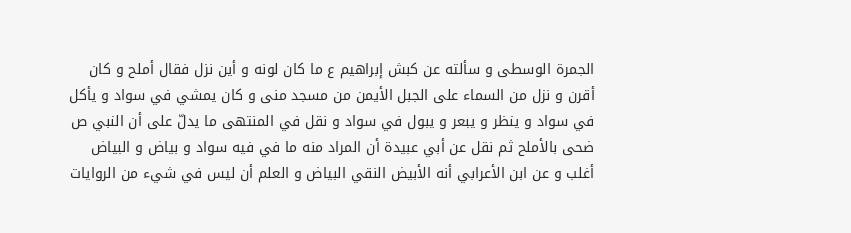الجمرة الوسطى و سألته عن كبش إبراهيم ع ما كان لونه و أين نزل فقال أملح و كان أقرن و نزل من السماء على الجبل الأيمن من مسجد منى و كان يمشي في سواد و يأكل في سواد و ينظر و يبعر و يبول في سواد و نقل في المنتهى ما يدلّ على أن النبي ص ضحى بالأملح ثم نقل عن أبي عبيدة أن المراد منه ما في فيه سواد و بياض و البياض أغلب و عن ابن الأعرابي أنه الأبيض النقي البياض و العلم أن ليس في شيء من الروايات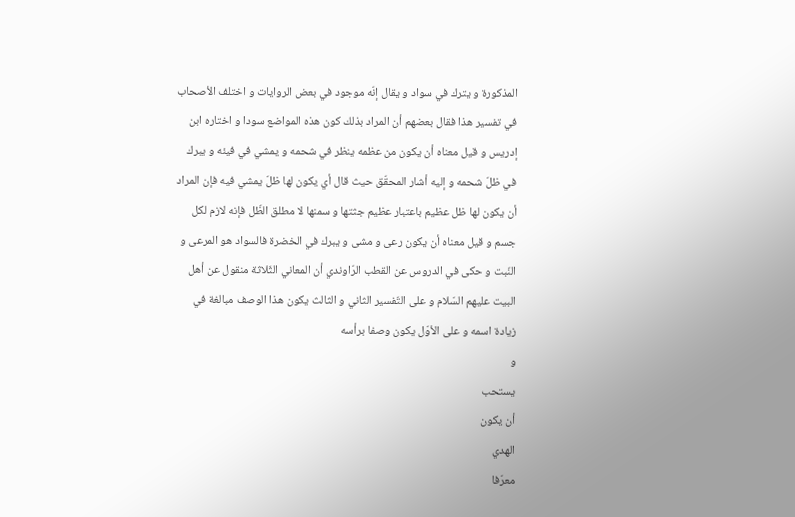المذكورة و يترك في سواد و يقال إنّه موجود في بعض الروايات و اختلف الأصحاب في تفسير هذا فقال بعضهم أن المراد بذلك كون هذه المواضع سودا و اختاره ابن إدريس و قيل معناه أن يكون من عظمه ينظر في شحمه و يمشي في فيئه و يبرك في ظلّ شحمه و إليه أشار المحقّق حيث قال أي يكون لها ظلّ يمشي فيه فإن المراد أن يكون لها ظل عظيم باعتبار عظيم جثتها و سمنها لا مطلق الظّل فإنه لازم لكل جسم و قيل معناه أن يكون رعى و مشى و يبرك في الخضرة فالسواد هو المرعى و النّبت و حكى في الدروس عن القطب الرّاوندي أن المعاني الثّلاثة منقول عن أهل البيت عليهم السّلام و على التّفسير الثاني و الثالث يكون هذا الوصف مبالغة في زيادة اسمه و على الأوّل يكون وصفا برأسه
و
يستحب
أن يكون
الهدي
معرّفا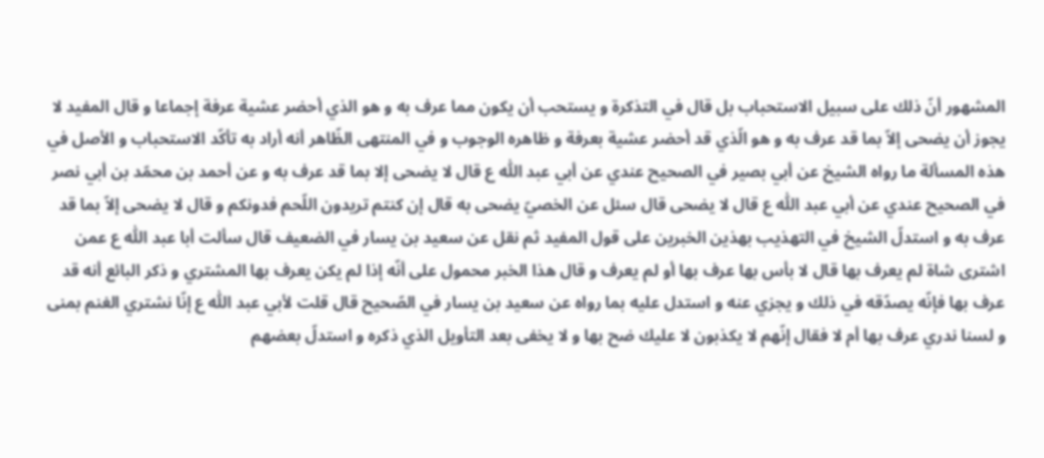المشهور أنّ ذلك على سبيل الاستحباب بل قال في التذكرة و يستحب أن يكون مما عرف به و هو الذي أحضر عشية عرفة إجماعا و قال المفيد لا يجوز أن يضحى إلاّ بما قد عرف به و هو الّذي قد أحضر عشية بعرفة و ظاهره الوجوب و في المنتهى الظّاهر أنه أراد به تأكّد الاستحباب و الأصل في هذه المسألة ما رواه الشيخ عن أبي بصير في الصحيح عندي عن أبي عبد اللّٰه ع قال لا يضحى إلا بما قد عرف به و عن أحمد بن محمّد بن أبي نصر في الصحيح عندي عن أبي عبد اللّٰه ع قال لا يضحى قال سئل عن الخصيّ يضحى به قال إن كنتم تريدون اللّحم فدونكم و قال لا يضحى إلاّ بما قد عرف به و استدلّ الشيخ في التهذيب بهذين الخبرين على قول المفيد ثم نقل عن سعيد بن يسار في الضعيف قال سألت أبا عبد اللّٰه ع عمن اشترى شاة لم يعرف بها قال لا بأس بها عرف بها أو لم يعرف و قال هذا الخبر محمول على أنّه إذا لم يكن يعرف بها المشتري و ذكر البائع أنه قد عرف بها فإنّه يصدّقه في ذلك و يجزي عنه و استدل عليه بما رواه عن سعيد بن يسار في الصّحيح قال قلت لأبي عبد اللّٰه ع إنّا نشتري الغنم بمنى و لسنا ندري عرف بها أم لا فقال إنّهم لا يكذبون لا عليك ضح بها و لا يخفى بعد التأويل الذي ذكره و استدلّ بعضهم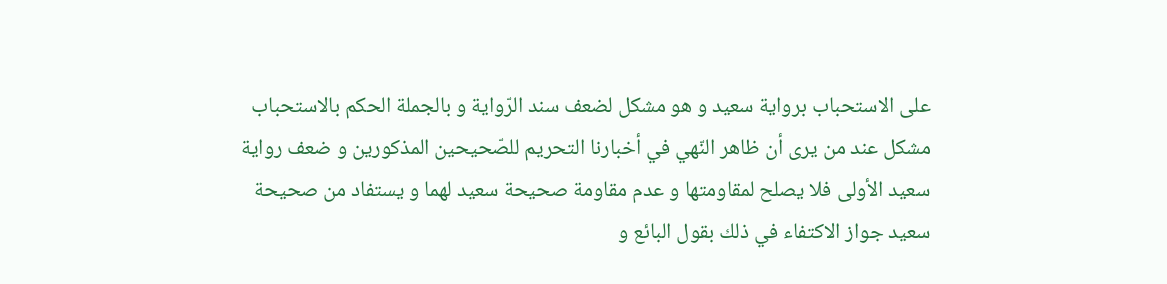على الاستحباب برواية سعيد و هو مشكل لضعف سند الرّواية و بالجملة الحكم بالاستحباب مشكل عند من يرى أن ظاهر النّهي في أخبارنا التحريم للصّحيحين المذكورين و ضعف رواية سعيد الأولى فلا يصلح لمقاومتها و عدم مقاومة صحيحة سعيد لهما و يستفاد من صحيحة سعيد جواز الاكتفاء في ذلك بقول البائع و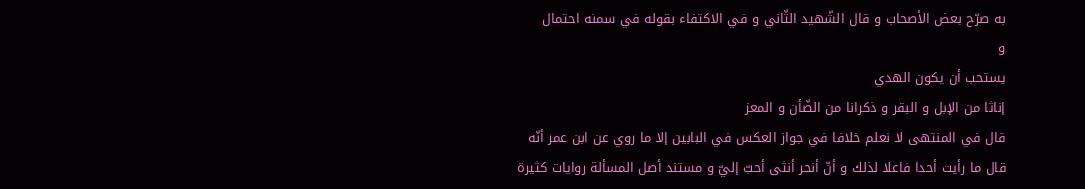به صرّح بعض الأصحاب و قال الشّهيد الثّاني و في الاكتفاء بقوله في سمنه احتمال
و
يستحب أن يكون الهدي
إناثا من الإبل و البقر و ذكرانا من الضّأن و المعز
قال في المنتهى لا نعلم خلافا في جواز العكس في البابين إلا ما روي عن ابن عمر أنّه قال ما رأيت أحدا فاعلا لذلك و أنّ أنحر أنثى أحبّ إليّ و مستند أصل المسألة روايات كثيرة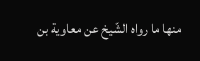منها ما رواه الشّيخ عن معاوية بن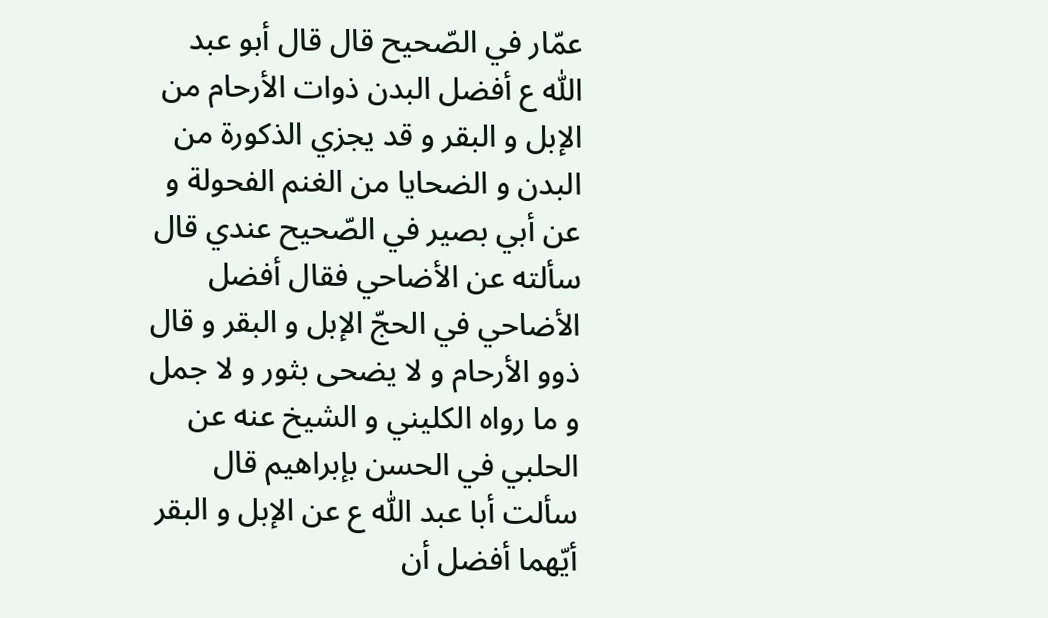عمّار في الصّحيح قال قال أبو عبد اللّٰه ع أفضل البدن ذوات الأرحام من الإبل و البقر و قد يجزي الذكورة من البدن و الضحايا من الغنم الفحولة و عن أبي بصير في الصّحيح عندي قال سألته عن الأضاحي فقال أفضل الأضاحي في الحجّ الإبل و البقر و قال ذوو الأرحام و لا يضحى بثور و لا جمل و ما رواه الكليني و الشيخ عنه عن الحلبي في الحسن بإبراهيم قال سألت أبا عبد اللّٰه ع عن الإبل و البقر أيّهما أفضل أن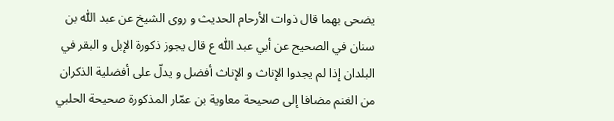يضحى بهما قال ذوات الأرحام الحديث و روى الشيخ عن عبد اللّٰه بن سنان في الصحيح عن أبي عبد اللّٰه ع قال يجوز ذكورة الإبل و البقر في البلدان إذا لم يجدوا الإناث و الإناث أفضل و يدلّ على أفضلية الذكران من الغنم مضافا إلى صحيحة معاوية بن عمّار المذكورة صحيحة الحلبي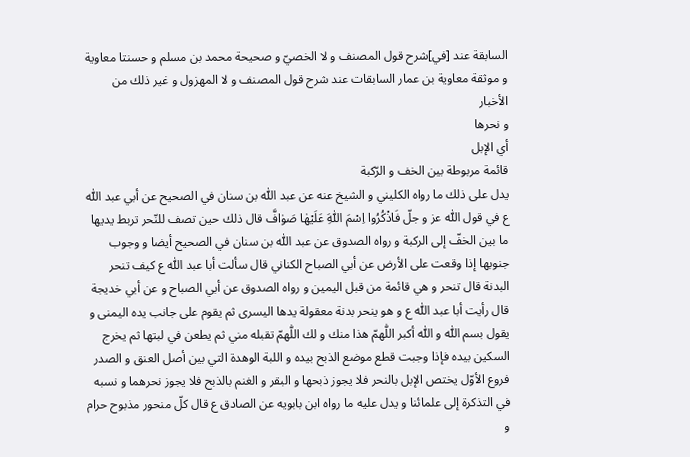السابقة عند [في]شرح قول المصنف و لا الخصيّ و صحيحة محمد بن مسلم و حسنتا معاوية و موثقة معاوية بن عمار السابقات عند شرح قول المصنف و لا المهزول و غير ذلك من الأخبار
و نحرها
أي الإبل
قائمة مربوطة بين الخف و الرّكبة
يدل على ذلك ما رواه الكليني و الشيخ عنه عن عبد اللّٰه بن سنان في الصحيح عن أبي عبد اللّٰه ع في قول اللّٰه عز و جلّ فَاذْكُرُوا اِسْمَ اَللّٰهِ عَلَيْهٰا صَوٰافَّ قال ذلك حين تصف للنّحر تربط يديها ما بين الخفّ إلى الركبة و رواه الصدوق عن عبد اللّٰه بن سنان في الصحيح أيضا و وجوب جنوبها إذا وقعت على الأرض عن أبي الصباح الكناني قال سألت أبا عبد اللّٰه ع كيف تنحر البدنة قال تنحر و هي قائمة من قبل اليمين و رواه الصدوق عن أبي الصباح و عن أبي خديجة قال رأيت أبا عبد اللّٰه ع و هو ينحر بدنة معقولة يدها اليسرى ثم يقوم على جانب يده اليمنى و يقول بسم اللّٰه و اللّٰه أكبر اللّٰهمّ هذا منك و لك اللّٰهمّ تقبله مني ثم يطعن في لبتها ثم يخرج السكين بيده فإذا وجبت قطع موضع الذبح بيده و اللبة الوهدة التي بين أصل العنق و الصدر فروع الأوّل يختص الإبل بالنحر فلا يجوز ذبحها و البقر و الغنم بالذبح فلا يجوز نحرهما و نسبه في التذكرة إلى علمائنا و يدل عليه ما رواه ابن بابويه عن الصادق ع قال كلّ منحور مذبوح حرام و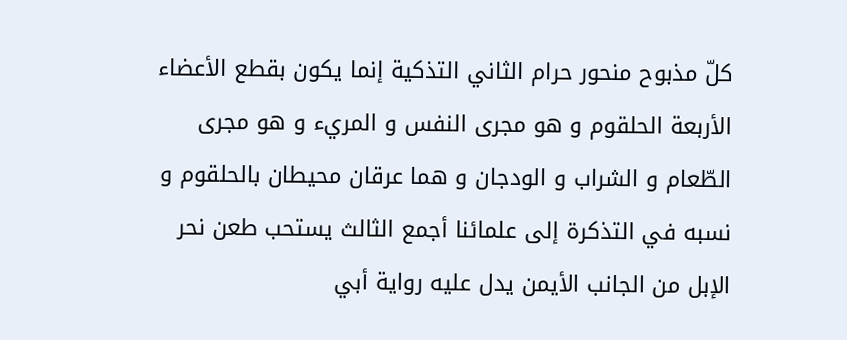كلّ مذبوح منحور حرام الثاني التذكية إنما يكون بقطع الأعضاء الأربعة الحلقوم و هو مجرى النفس و المريء و هو مجرى الطّعام و الشراب و الودجان و هما عرقان محيطان بالحلقوم و نسبه في التذكرة إلى علمائنا أجمع الثالث يستحب طعن نحر الإبل من الجانب الأيمن يدل عليه رواية أبي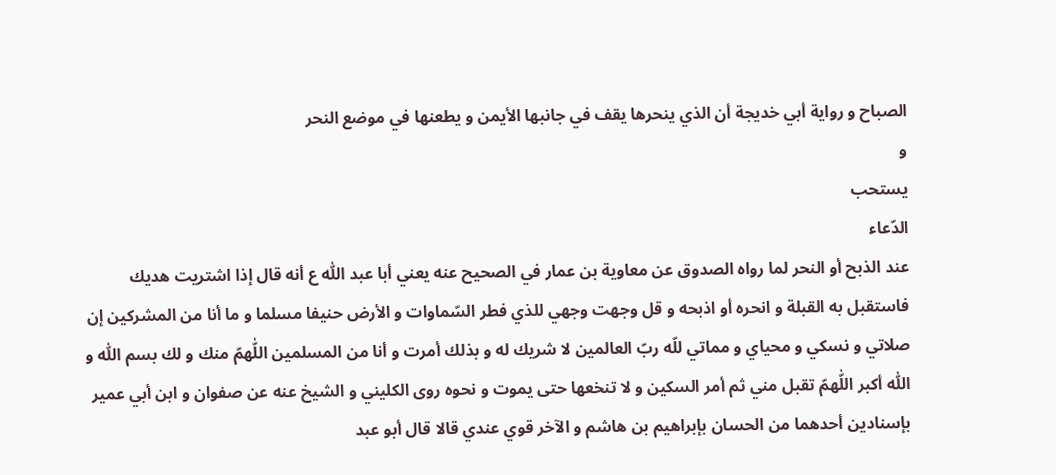الصباح و رواية أبي خديجة أن الذي ينحرها يقف في جانبها الأيمن و يطعنها في موضع النحر
و
يستحب
الدّعاء
عند الذبح أو النحر لما رواه الصدوق عن معاوية بن عمار في الصحيح عنه يعني أبا عبد اللّٰه ع أنه قال إذا اشتريت هديك فاستقبل به القبلة و انحره أو اذبحه و قل وجهت وجهي للذي فطر السّماوات و الأرض حنيفا مسلما و ما أنا من المشركين إن صلاتي و نسكي و محياي و مماتي للّه ربّ العالمين لا شريك له و بذلك أمرت و أنا من المسلمين اللّٰهمّ منك و لك بسم اللّٰه و اللّٰه أكبر اللّٰهمّ تقبل مني ثم أمر السكين و لا تنخعها حتى يموت و نحوه روى الكليني و الشيخ عنه عن صفوان و ابن أبي عمير بإسنادين أحدهما من الحسان بإبراهيم بن هاشم و الآخر قوي عندي قالا قال أبو عبد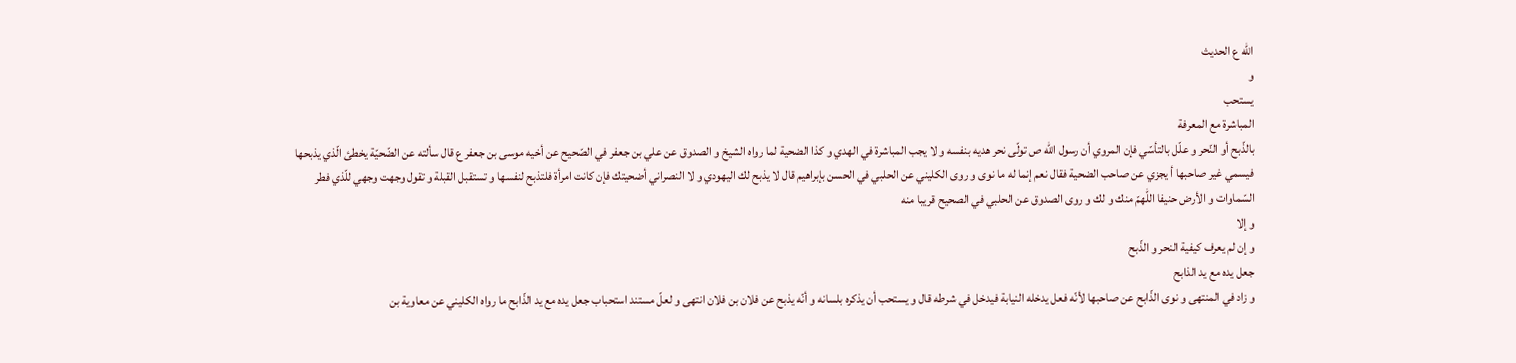اللّٰه ع الحديث
و
يستحب
المباشرة مع المعرفة
بالذّبح أو النّحر و علّل بالتأسّي فإن المروي أن رسول اللّٰه ص تولّى نحر هديه بنفسه و لا يجب المباشرة في الهدي و كذا الضحية لما رواه الشيخ و الصدوق عن علي بن جعفر في الصّحيح عن أخيه موسى بن جعفر ع قال سألته عن الضّحيّة يخطئ الّذي يذبحها فيسمي غير صاحبها أ يجزي عن صاحب الضحية فقال نعم إنما له ما نوى و روى الكليني عن الحلبي في الحسن بإبراهيم قال لا يذبح لك اليهودي و لا النصراني أضحيتك فإن كانت امرأة فلتذبح لنفسها و تستقبل القبلة و تقول وجهت وجهي للّذي فطر السّماوات و الأرض حنيفا اللّٰهمّ منك و لك و روى الصدوق عن الحلبي في الصحيح قريبا منه
و إلا
و إن لم يعرف كيفية النحر و الذّبح
جعل يده مع يد الذابح
و زاد في المنتهى و نوى الذّابح عن صاحبها لأنّه فعل يدخله النيابة فيدخل في شرطه قال و يستحب أن يذكره بلسانه و أنّه يذبح عن فلان بن فلان انتهى و لعلّ مستند استحباب جعل يده مع يد الذّابح ما رواه الكليني عن معاوية بن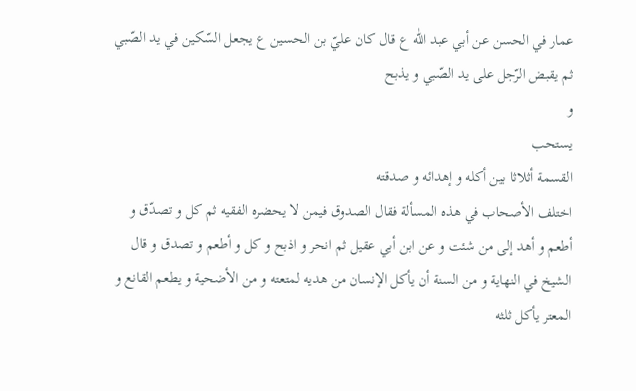عمار في الحسن عن أبي عبد اللّٰه ع قال كان عليّ بن الحسين ع يجعل السّكين في يد الصّبي ثم يقبض الرّجل على يد الصّبي و يذبح
و
يستحب
القسمة أثلاثا بين أكله و إهدائه و صدقته
اختلف الأصحاب في هذه المسألة فقال الصدوق فيمن لا يحضره الفقيه ثم كل و تصدّق و أطعم و أهد إلى من شئت و عن ابن أبي عقيل ثم انحر و اذبح و كل و أطعم و تصدق و قال الشيخ في النهاية و من السنة أن يأكل الإنسان من هديه لمتعته و من الأضحية و يطعم القانع و المعتر يأكل ثلثه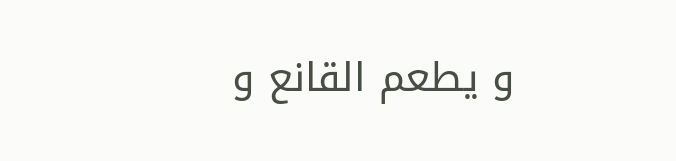و يطعم القانع و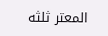المعتر ثلثه